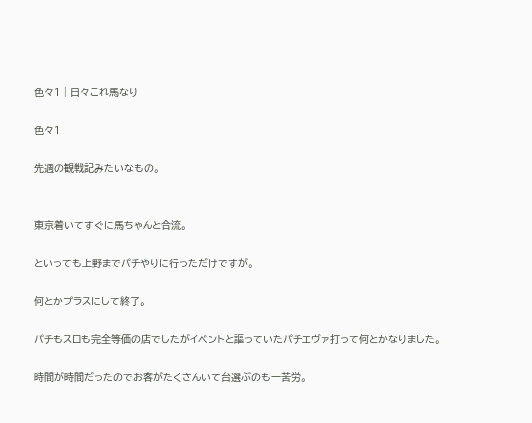色々1 | 日々これ馬なり

色々1

先週の観戦記みたいなもの。


東京着いてすぐに馬ちゃんと合流。

といっても上野までパチやりに行っただけですが。

何とかプラスにして終了。

パチもスロも完全等価の店でしたがイベントと謳っていたパチエヴァ打って何とかなりました。

時間が時間だったのでお客がたくさんいて台選ぶのも一苦労。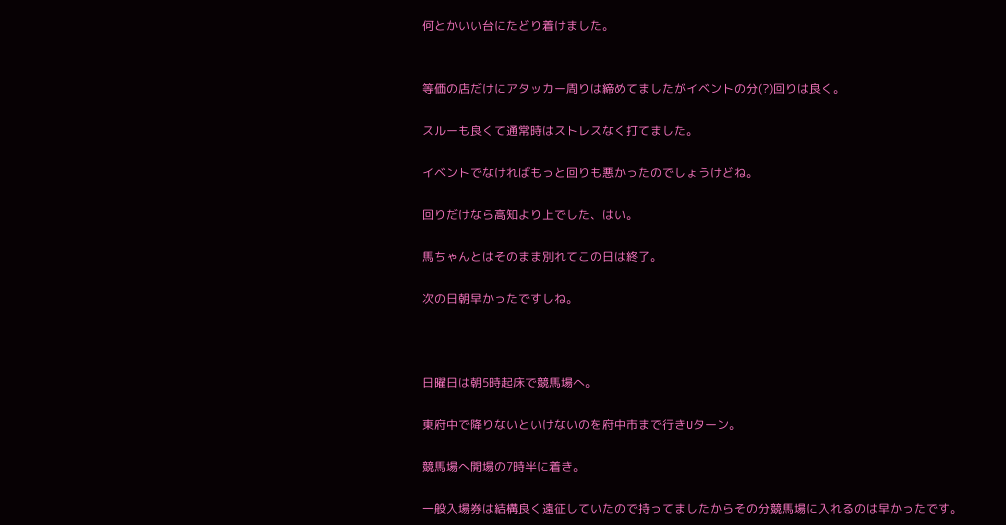何とかいい台にたどり着けました。


等価の店だけにアタッカー周りは締めてましたがイベントの分(?)回りは良く。

スルーも良くて通常時はストレスなく打てました。

イベントでなければもっと回りも悪かったのでしょうけどね。

回りだけなら高知より上でした、はい。

馬ちゃんとはそのまま別れてこの日は終了。

次の日朝早かったですしね。



日曜日は朝5時起床で競馬場へ。

東府中で降りないといけないのを府中市まで行きUターン。

競馬場へ開場の7時半に着き。

一般入場券は結構良く遠征していたので持ってましたからその分競馬場に入れるのは早かったです。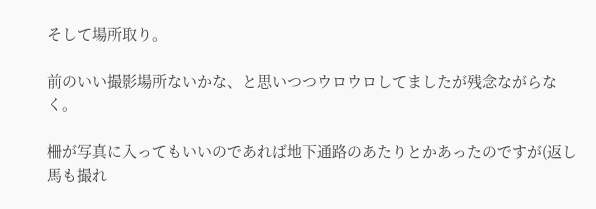そして場所取り。

前のいい撮影場所ないかな、と思いつつウロウロしてましたが残念ながらなく。

柵が写真に入ってもいいのであれば地下通路のあたりとかあったのですが(返し馬も撮れ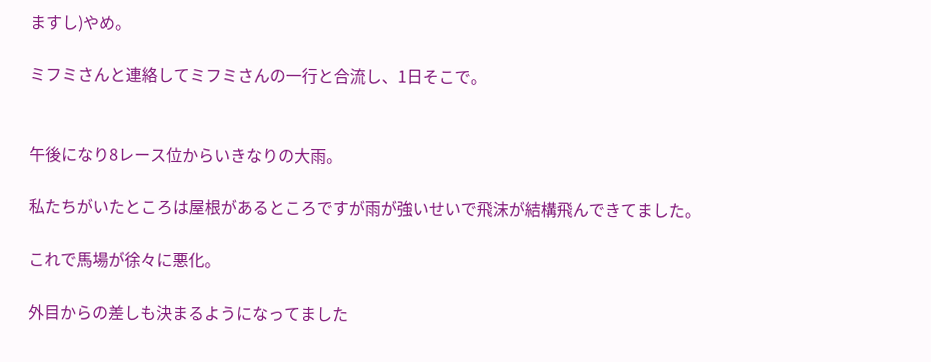ますし)やめ。

ミフミさんと連絡してミフミさんの一行と合流し、1日そこで。


午後になり8レース位からいきなりの大雨。

私たちがいたところは屋根があるところですが雨が強いせいで飛沫が結構飛んできてました。

これで馬場が徐々に悪化。

外目からの差しも決まるようになってました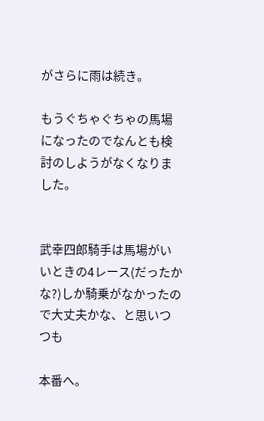がさらに雨は続き。

もうぐちゃぐちゃの馬場になったのでなんとも検討のしようがなくなりました。


武幸四郎騎手は馬場がいいときの4レース(だったかな?)しか騎乗がなかったので大丈夫かな、と思いつつも

本番へ。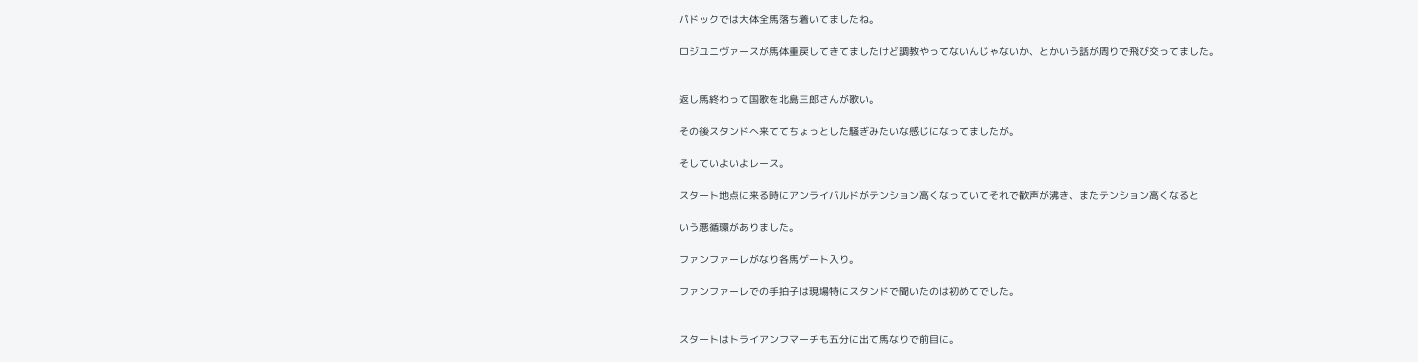パドックでは大体全馬落ち着いてましたね。

ロジユニヴァースが馬体重戻してきてましたけど調教やってないんじゃないか、とかいう話が周りで飛び交ってました。


返し馬終わって国歌を北島三郎さんが歌い。

その後スタンドへ来ててちょっとした騒ぎみたいな感じになってましたが。

そしていよいよレース。

スタート地点に来る時にアンライバルドがテンション高くなっていてそれで歓声が沸き、またテンション高くなると

いう悪循環がありました。

ファンファーレがなり各馬ゲート入り。

ファンファーレでの手拍子は現場特にスタンドで聞いたのは初めてでした。


スタートはトライアンフマーチも五分に出て馬なりで前目に。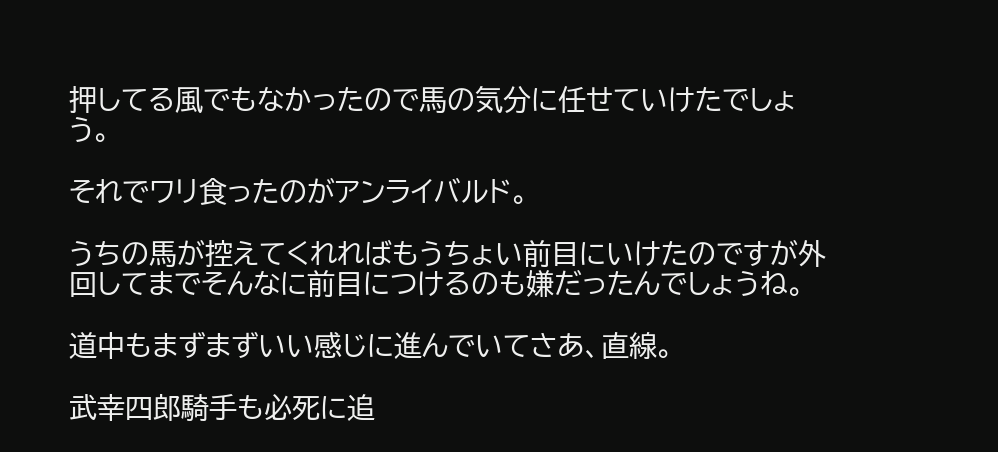押してる風でもなかったので馬の気分に任せていけたでしょう。

それでワリ食ったのがアンライバルド。

うちの馬が控えてくれればもうちょい前目にいけたのですが外回してまでそんなに前目につけるのも嫌だったんでしょうね。

道中もまずまずいい感じに進んでいてさあ、直線。

武幸四郎騎手も必死に追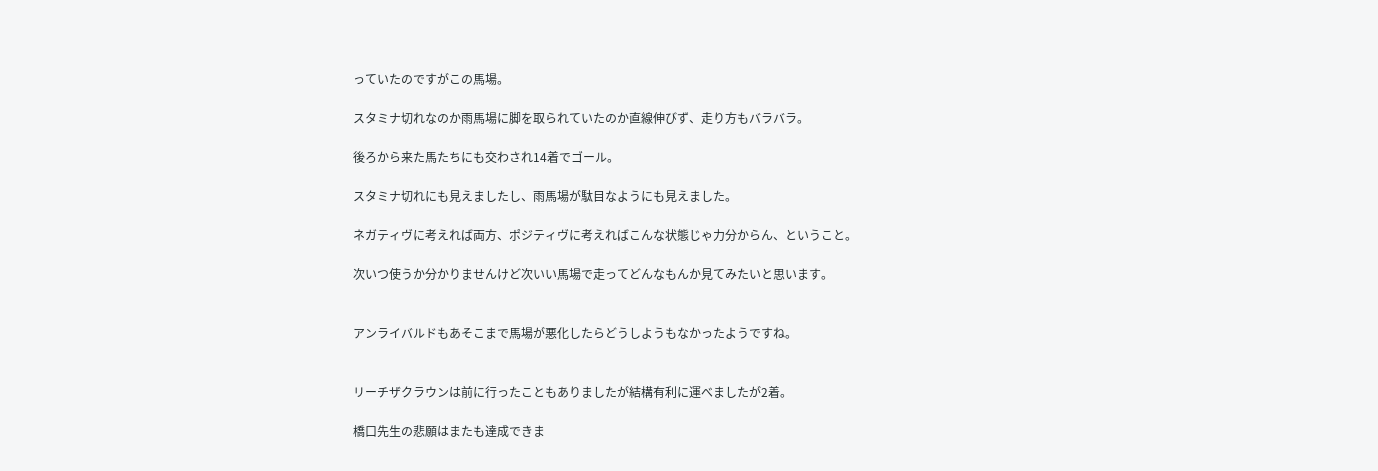っていたのですがこの馬場。

スタミナ切れなのか雨馬場に脚を取られていたのか直線伸びず、走り方もバラバラ。

後ろから来た馬たちにも交わされ14着でゴール。

スタミナ切れにも見えましたし、雨馬場が駄目なようにも見えました。

ネガティヴに考えれば両方、ポジティヴに考えればこんな状態じゃ力分からん、ということ。

次いつ使うか分かりませんけど次いい馬場で走ってどんなもんか見てみたいと思います。


アンライバルドもあそこまで馬場が悪化したらどうしようもなかったようですね。


リーチザクラウンは前に行ったこともありましたが結構有利に運べましたが2着。

橋口先生の悲願はまたも達成できま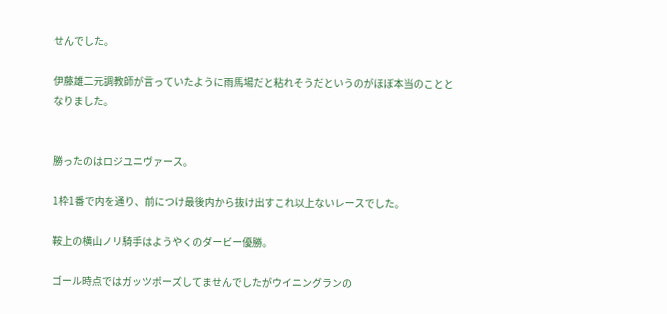せんでした。

伊藤雄二元調教師が言っていたように雨馬場だと粘れそうだというのがほぼ本当のこととなりました。


勝ったのはロジユニヴァース。

1枠1番で内を通り、前につけ最後内から抜け出すこれ以上ないレースでした。

鞍上の横山ノリ騎手はようやくのダービー優勝。

ゴール時点ではガッツポーズしてませんでしたがウイニングランの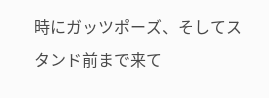時にガッツポーズ、そしてスタンド前まで来て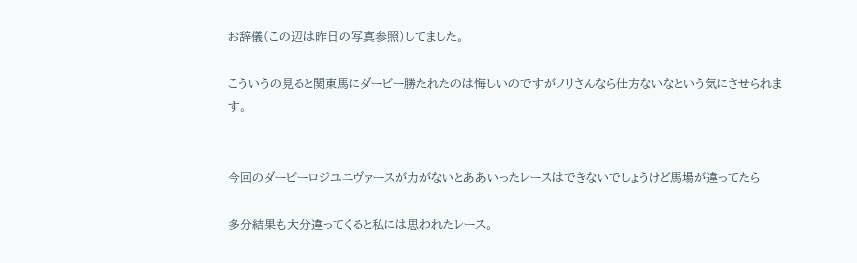お辞儀(この辺は昨日の写真参照)してました。

こういうの見ると関東馬にダービー勝たれたのは悔しいのですがノリさんなら仕方ないなという気にさせられます。


今回のダービーロジユニヴァースが力がないとああいったレースはできないでしょうけど馬場が違ってたら

多分結果も大分違ってくると私には思われたレース。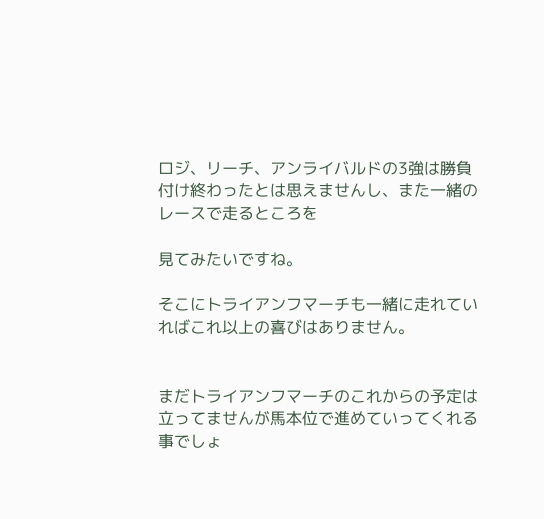ロジ、リーチ、アンライバルドの3強は勝負付け終わったとは思えませんし、また一緒のレースで走るところを

見てみたいですね。

そこにトライアンフマーチも一緒に走れていればこれ以上の喜びはありません。


まだトライアンフマーチのこれからの予定は立ってませんが馬本位で進めていってくれる事でしょ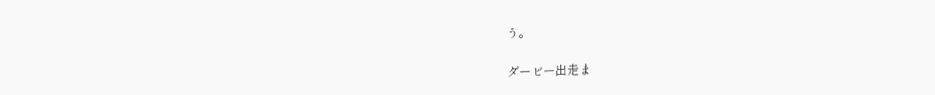う。

ダービー出走ま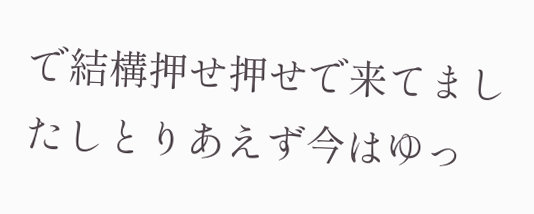で結構押せ押せで来てましたしとりあえず今はゆっ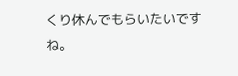くり休んでもらいたいですね。